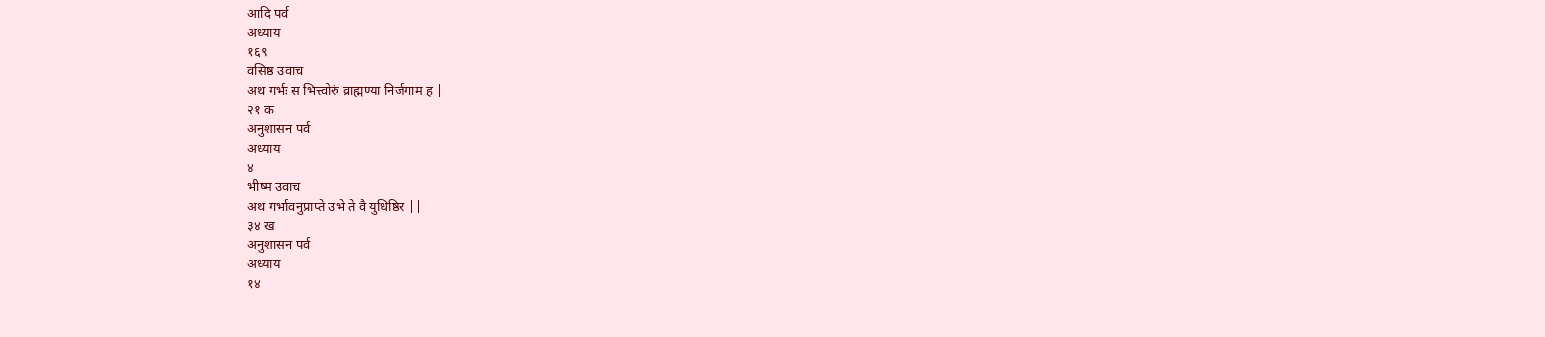आदि पर्व
अध्याय
१६९
वसिष्ठ उवाच
अथ गर्भः स भित्त्वोरुं व्राह्मण्या निर्जगाम ह |
२१ क
अनुशासन पर्व
अध्याय
४
भीष्म उवाच
अथ गर्भावनुप्राप्ते उभे ते वै युधिष्ठिर ||
३४ ख
अनुशासन पर्व
अध्याय
१४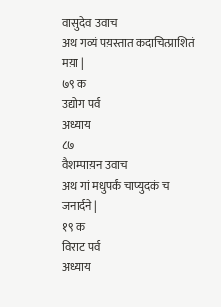वासुदेव उवाच
अथ गव्यं पय़स्तात कदाचित्प्राशितं मय़ा |
७९ क
उद्योग पर्व
अध्याय
८७
वैशम्पाय़न उवाच
अथ गां मधुपर्कं चाप्युदकं च जनार्दने |
१९ क
विराट पर्व
अध्याय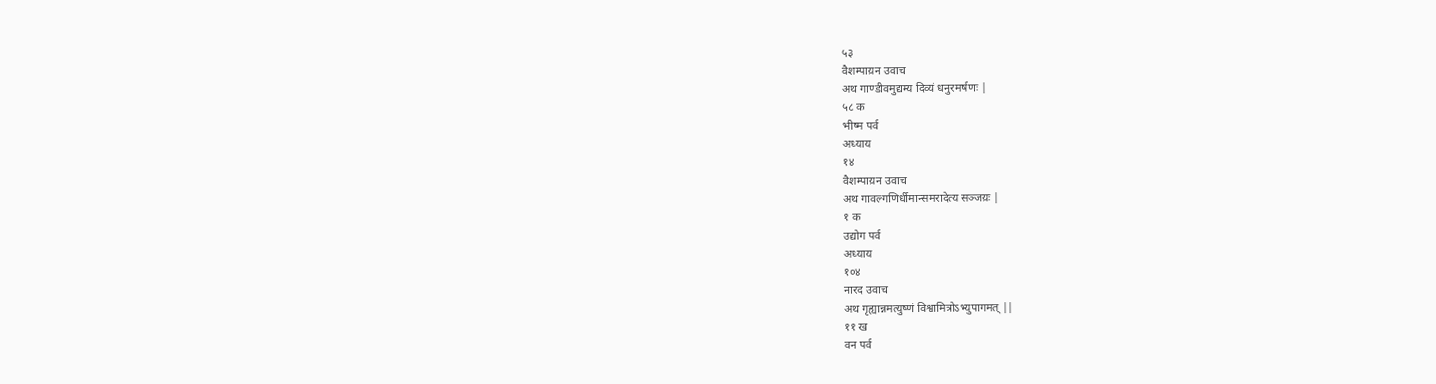५३
वैशम्पाय़न उवाच
अथ गाण्डीवमुद्यम्य दिव्यं धनुरमर्षणः |
५८ क
भीष्म पर्व
अध्याय
१४
वैशम्पाय़न उवाच
अथ गावल्गणिर्धीमान्समरादेत्य सञ्जय़ः |
१ क
उद्योग पर्व
अध्याय
१०४
नारद उवाच
अथ गृह्यान्नमत्युष्णं विश्वामित्रोऽभ्युपागमत् ||
११ ख
वन पर्व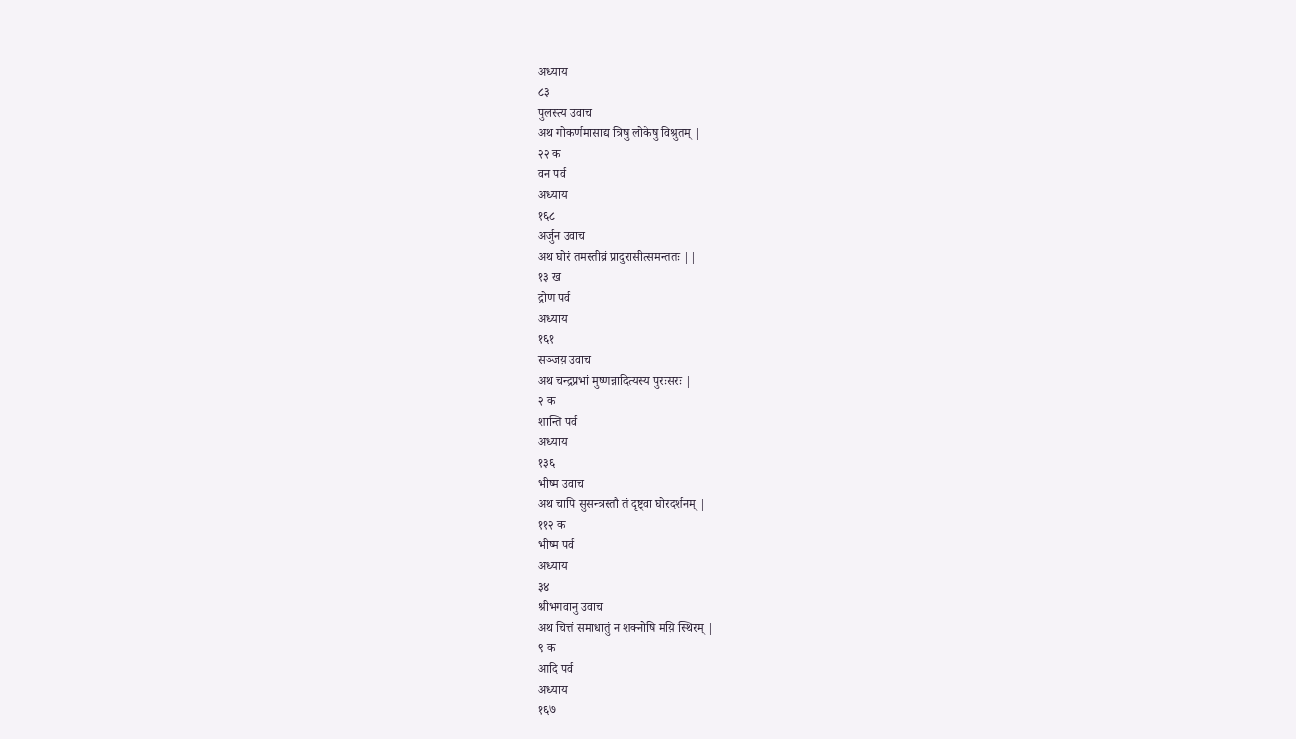अध्याय
८३
पुलस्त्य उवाच
अथ गोकर्णमासाद्य त्रिषु लोकेषु विश्रुतम् |
२२ क
वन पर्व
अध्याय
१६८
अर्जुन उवाच
अथ घोरं तमस्तीव्रं प्रादुरासीत्समन्ततः ||
१३ ख
द्रोण पर्व
अध्याय
१६१
सञ्जय़ उवाच
अथ चन्द्रप्रभां मुष्णन्नादित्यस्य पुरःसरः |
२ क
शान्ति पर्व
अध्याय
१३६
भीष्म उवाच
अथ चापि सुसन्त्रस्तौ तं दृष्ट्वा घोरदर्शनम् |
११२ क
भीष्म पर्व
अध्याय
३४
श्रीभगवानु उवाच
अथ चित्तं समाधातुं न शक्नोषि मय़ि स्थिरम् |
९ क
आदि पर्व
अध्याय
१६७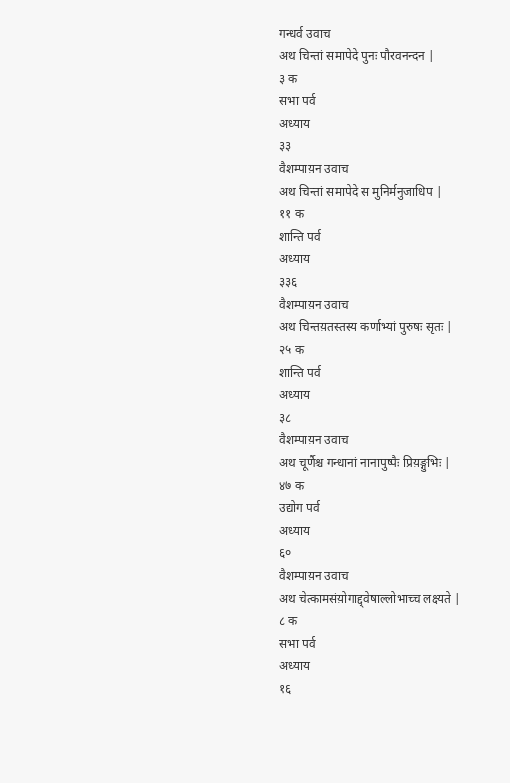गन्धर्व उवाच
अथ चिन्तां समापेदे पुनः पौरवनन्दन |
३ क
सभा पर्व
अध्याय
३३
वैशम्पाय़न उवाच
अथ चिन्तां समापेदे स मुनिर्मनुजाधिप |
११ क
शान्ति पर्व
अध्याय
३३६
वैशम्पाय़न उवाच
अथ चिन्तय़तस्तस्य कर्णाभ्यां पुरुषः सृतः |
२५ क
शान्ति पर्व
अध्याय
३८
वैशम्पाय़न उवाच
अथ चूर्णैश्च गन्धानां नानापुष्पैः प्रिय़ङ्गुभिः |
४७ क
उद्योग पर्व
अध्याय
६०
वैशम्पाय़न उवाच
अथ चेत्कामसंय़ोगाद्द्वेषाल्लोभाच्च लक्ष्यते |
८ क
सभा पर्व
अध्याय
१६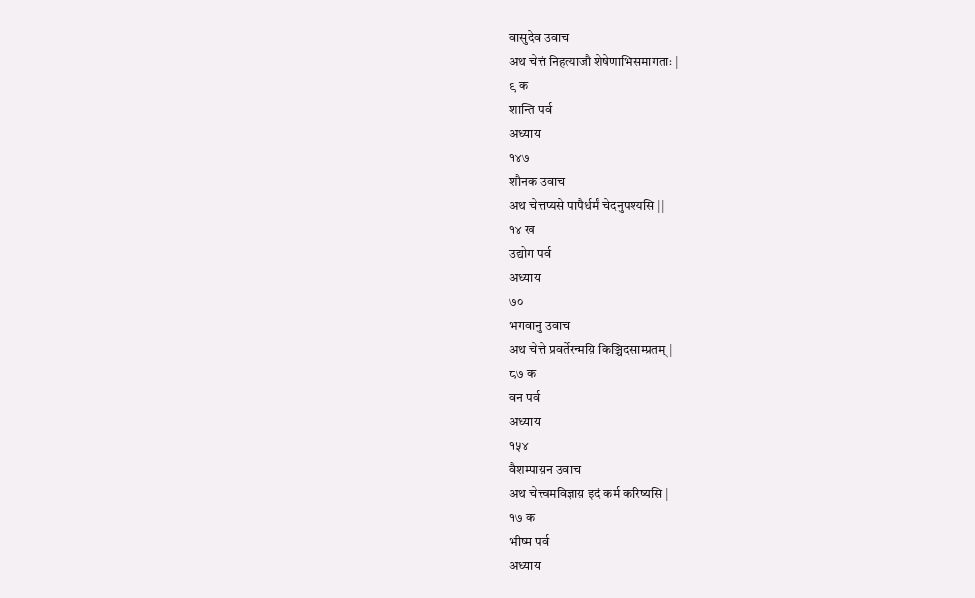वासुदेव उवाच
अथ चेत्तं निहत्याजौ शेषेणाभिसमागताः |
९ क
शान्ति पर्व
अध्याय
१४७
शौनक उवाच
अथ चेत्तप्यसे पापैर्धर्मं चेदनुपश्यसि ||
१४ ख
उद्योग पर्व
अध्याय
७०
भगवानु उवाच
अथ चेत्ते प्रवर्तेरन्मय़ि किञ्चिदसाम्प्रतम् |
८७ क
वन पर्व
अध्याय
१५४
वैशम्पाय़न उवाच
अथ चेत्त्वमविज्ञाय़ इदं कर्म करिष्यसि |
१७ क
भीष्म पर्व
अध्याय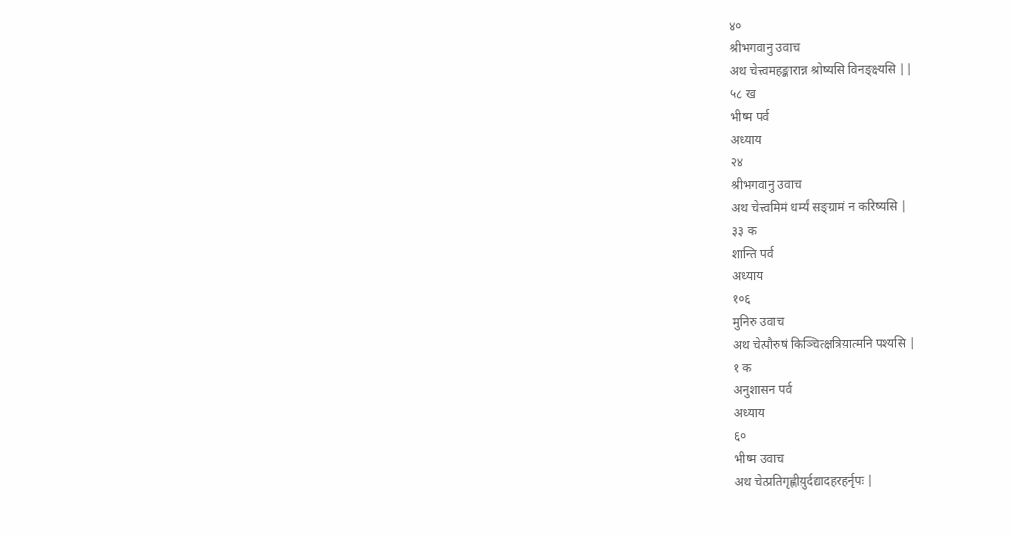४०
श्रीभगवानु उवाच
अथ चेत्त्वमहङ्कारान्न श्रोष्यसि विनङ्क्ष्यसि ||
५८ ख
भीष्म पर्व
अध्याय
२४
श्रीभगवानु उवाच
अथ चेत्त्वमिमं धर्म्यं सङ्ग्रामं न करिष्यसि |
३३ क
शान्ति पर्व
अध्याय
१०६
मुनिरु उवाच
अथ चेत्पौरुषं किञ्चित्क्षत्रिय़ात्मनि पश्यसि |
१ क
अनुशासन पर्व
अध्याय
६०
भीष्म उवाच
अथ चेत्प्रतिगृह्णीय़ुर्दद्यादहरहर्नृपः |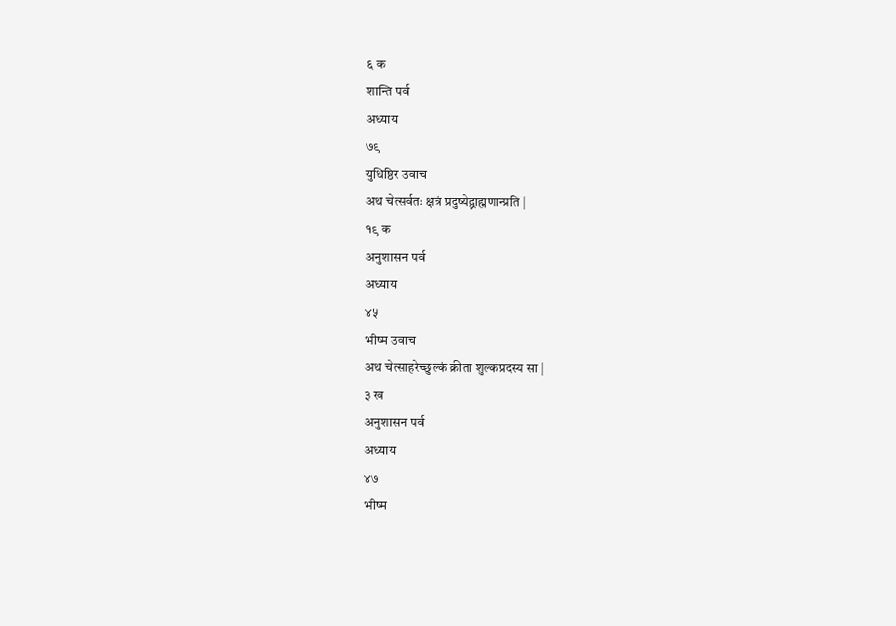६ क
शान्ति पर्व
अध्याय
७९
युधिष्ठिर उवाच
अथ चेत्सर्वतः क्षत्रं प्रदुष्येद्व्राह्मणान्प्रति |
१९ क
अनुशासन पर्व
अध्याय
४५
भीष्म उवाच
अथ चेत्साहरेच्छुल्कं क्रीता शुल्कप्रदस्य सा |
३ ख
अनुशासन पर्व
अध्याय
४७
भीष्म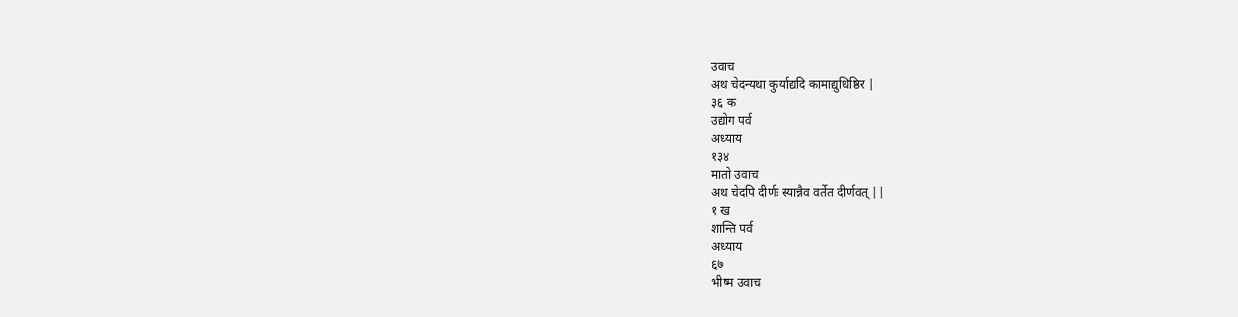उवाच
अथ चेदन्यथा कुर्याद्यदि कामाद्युधिष्ठिर |
३६ क
उद्योग पर्व
अध्याय
१३४
मातो उवाच
अथ चेदपि दीर्णः स्यान्नैव वर्तेत दीर्णवत् ||
१ ख
शान्ति पर्व
अध्याय
६७
भीष्म उवाच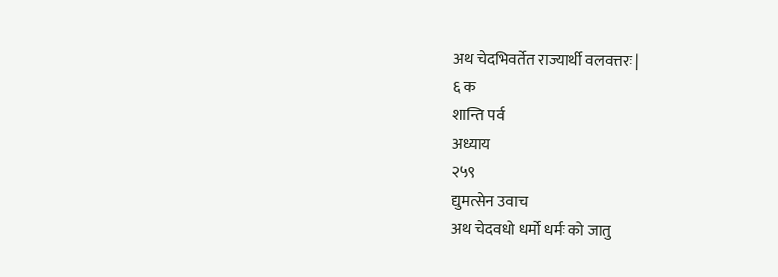अथ चेदभिवर्तेत राज्यार्थी वलवत्तरः |
६ क
शान्ति पर्व
अध्याय
२५९
द्युमत्सेन उवाच
अथ चेदवधो धर्मो धर्मः को जातु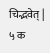चिद्भवेत् |
५ क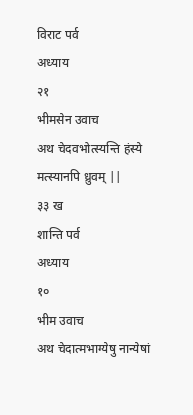विराट पर्व
अध्याय
२१
भीमसेन उवाच
अथ चेदवभोत्स्यन्ति हंस्ये मत्स्यानपि ध्रुवम् ||
३३ ख
शान्ति पर्व
अध्याय
१०
भीम उवाच
अथ चेदात्मभाग्येषु नान्येषां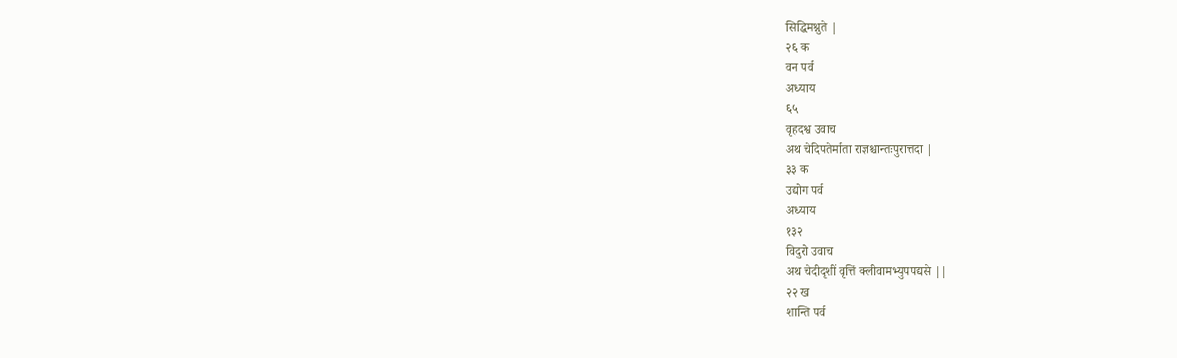सिद्धिमश्नुते |
२६ क
वन पर्व
अध्याय
६५
वृहदश्व उवाच
अथ चेदिपतेर्माता राज्ञश्चान्तःपुरात्तदा |
३३ क
उद्योग पर्व
अध्याय
१३२
विदुरो उवाच
अथ चेदीदृशीं वृत्तिं क्लीवामभ्युपपद्यसे ||
२२ ख
शान्ति पर्व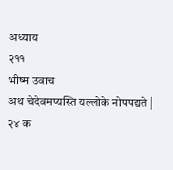अध्याय
२११
भीष्म उवाच
अथ चेदेवमप्यस्ति यल्लोके नोपपद्यते |
२४ क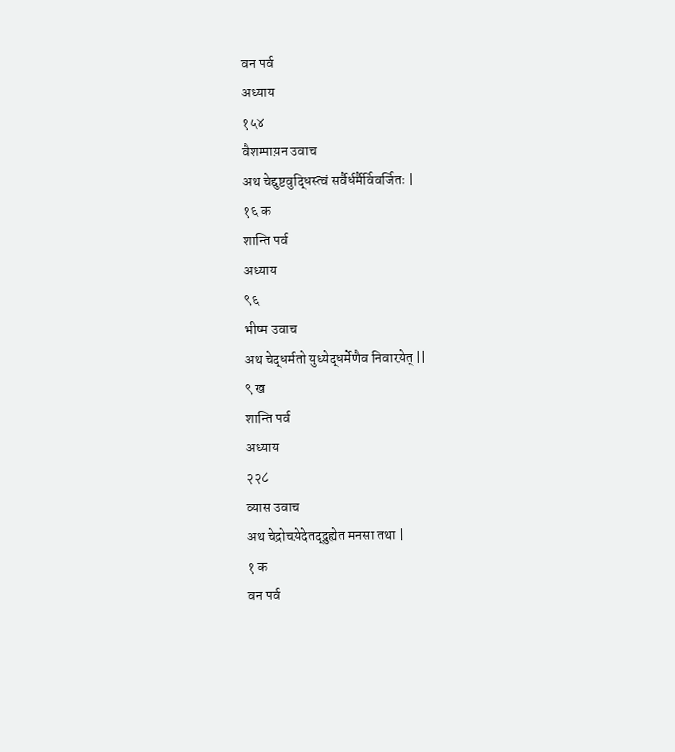वन पर्व
अध्याय
१५४
वैशम्पाय़न उवाच
अथ चेद्दुष्टवुद्धिस्त्वं सर्वैर्धर्मैर्विवर्जितः |
१६ क
शान्ति पर्व
अध्याय
९६
भीष्म उवाच
अथ चेद्धर्मतो युध्येद्धर्मेणैव निवारय़ेत् ||
९ ख
शान्ति पर्व
अध्याय
२२८
व्यास उवाच
अथ चेद्रोचय़ेदेतद्द्रुह्येत मनसा तथा |
१ क
वन पर्व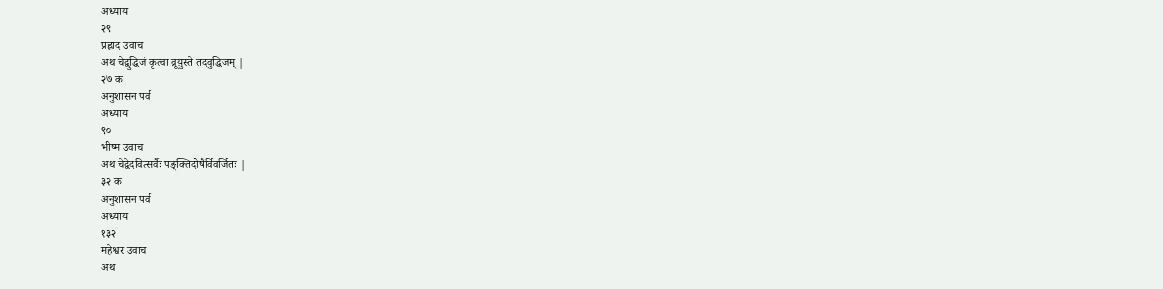अध्याय
२९
प्रह्लाद उवाच
अथ चेद्वुद्धिजं कृत्वा व्रूय़ुस्ते तदवुद्धिजम् |
२७ क
अनुशासन पर्व
अध्याय
९०
भीष्म उवाच
अथ चेद्वेदवित्सर्वैः पङ्क्तिदोषैर्विवर्जितः |
३२ क
अनुशासन पर्व
अध्याय
१३२
महेश्वर उवाच
अथ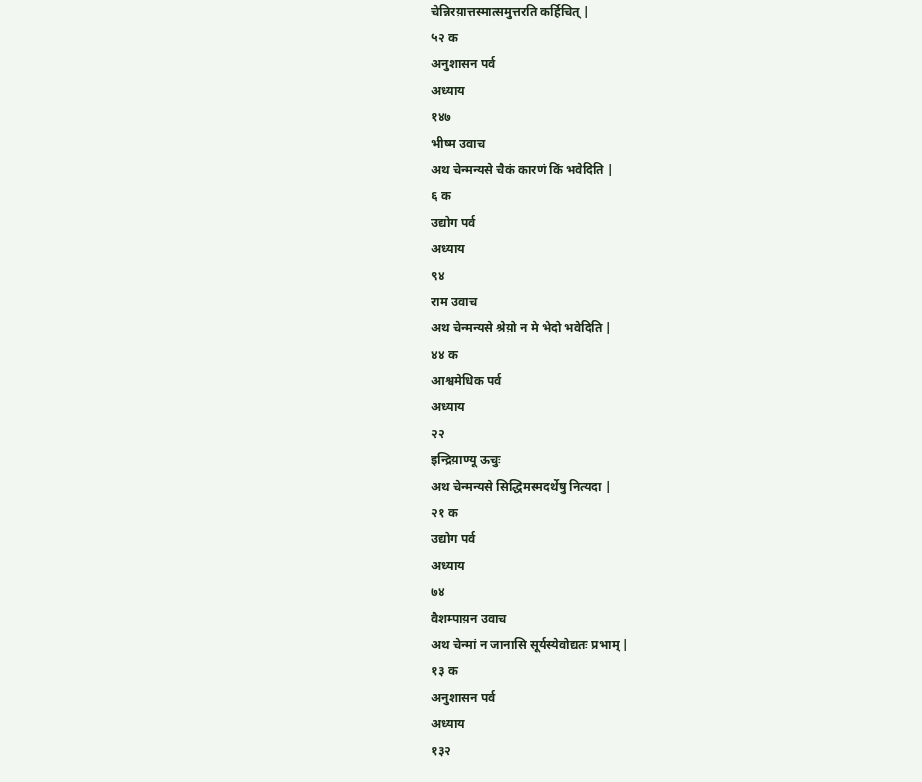चेन्निरय़ात्तस्मात्समुत्तरति कर्हिचित् |
५२ क
अनुशासन पर्व
अध्याय
१४७
भीष्म उवाच
अथ चेन्मन्यसे चैकं कारणं किं भवेदिति |
६ क
उद्योग पर्व
अध्याय
९४
राम उवाच
अथ चेन्मन्यसे श्रेय़ो न मे भेदो भवेदिति |
४४ क
आश्वमेधिक पर्व
अध्याय
२२
इन्द्रिय़ाण्यू ऊचुः
अथ चेन्मन्यसे सिद्धिमस्मदर्थेषु नित्यदा |
२१ क
उद्योग पर्व
अध्याय
७४
वैशम्पाय़न उवाच
अथ चेन्मां न जानासि सूर्यस्येवोद्यतः प्रभाम् |
१३ क
अनुशासन पर्व
अध्याय
१३२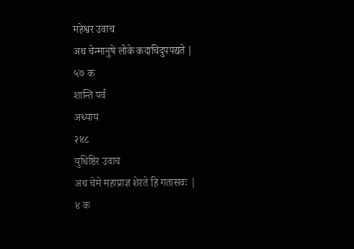महेश्वर उवाच
अथ चेन्मानुषे लोके कदाचिदुपपद्यते |
५७ क
शान्ति पर्व
अध्याय
२४८
युधिष्ठिर उवाच
अथ चेमे महाप्राज्ञ शेरते हि गतासवः |
४ क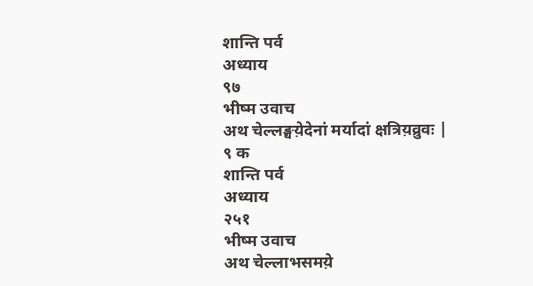शान्ति पर्व
अध्याय
९७
भीष्म उवाच
अथ चेल्लङ्घय़ेदेनां मर्यादां क्षत्रिय़व्रुवः |
९ क
शान्ति पर्व
अध्याय
२५१
भीष्म उवाच
अथ चेल्लाभसमय़े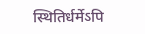स्थितिर्धर्मेऽपि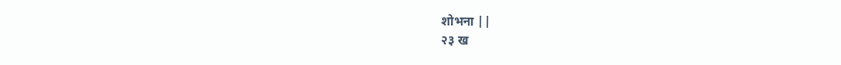शोभना ||
२३ ख